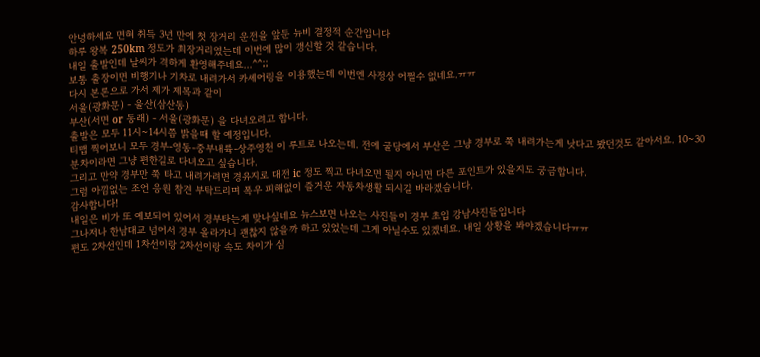안녕하세요 면혀 취득 3년 만에 첫 장거리 운전을 앞둔 뉴비 결정적 순간입니다
하루 왕복 250km 정도가 최장거리였는데 이번에 많이 갱신할 것 같습니다.
내일 출발인데 날씨가 격하게 환영해주네요…^^;;
보통 출장이면 비행기나 기차로 내려가서 카셰어링을 이용했는데 이번엔 사정상 어쩔수 없네요.ㅠㅠ
다시 본론으로 가서 제가 제목과 같이
서울(광화문) - 울산(삼산동)
부산(서면 or 동래) - 서울(광화문) 을 다녀오려고 합니다.
출발은 모두 11시~14시쯤 밝을때 할 예정입니다.
티맵 찍어보니 모두 경부-영동-중부내륙-상주영천 이 루트로 나오는데. 전에 굴당에서 부산은 그냥 경부로 쭉 내려가는게 낫다고 봤던것도 같아서요. 10~30분차이라면 그냥 편한길로 다녀오고 싶습니다.
그리고 만약 경부만 쭉 타고 내려가려면 경유지로 대전 ic 정도 찍고 다녀오면 될지 아니면 다른 포인트가 있을지도 궁금합니다.
그럼 아낌없는 조언 응원 참견 부탁드리며 폭우 피해없이 즐거운 자동차생활 되시길 바라겠습니다.
감사합니다!
내일은 비가 또 예보되어 있어서 경부타는게 맞나싶네요 뉴스보면 나오는 사진들이 경부 초입 강남사진들입니다
그나저나 한남대교 넘어서 경부 올라가니 괜찮지 않을까 하고 있었는데 그게 아닐수도 있겠네요. 내일 상황을 봐야겠습니다ㅠㅠ
편도 2차선인데 1차선이랑 2차선이랑 속도 차이가 심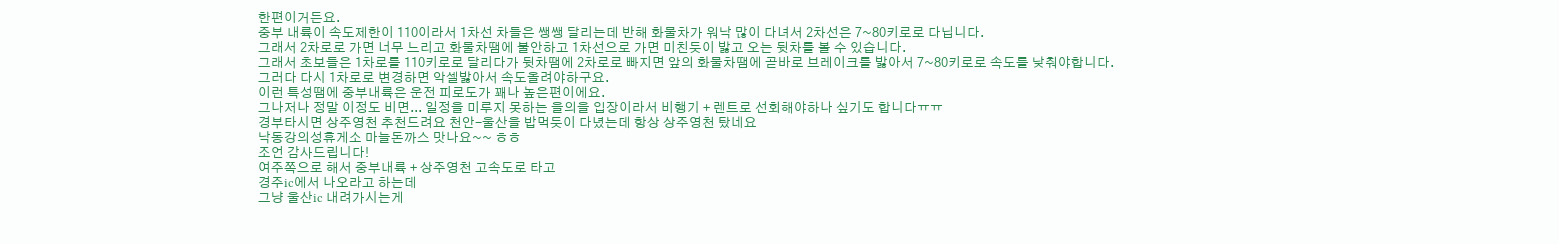한편이거든요.
중부 내륙이 속도제한이 110이라서 1차선 차들은 쌩쌩 달리는데 반해 화물차가 워낙 많이 다녀서 2차선은 7~80키로로 다닙니다.
그래서 2차로로 가면 너무 느리고 화물차땜에 불안하고 1차선으로 가면 미친듯이 밣고 오는 뒷차를 볼 수 있습니다.
그래서 초보들은 1차로를 110키로로 달리다가 뒷차땜에 2차로로 빠지면 앞의 화물차땜에 곧바로 브레이크를 밣아서 7~80키로로 속도를 낮춰야합니다.
그러다 다시 1차로로 변경하면 악셀밣아서 속도올려야하구요.
이런 특성땜에 중부내륙은 운전 피로도가 꽤나 높은편이에요.
그나저나 정말 이정도 비면... 일정을 미루지 못하는 을의을 입장이라서 비행기 + 렌트로 선회해야하나 싶기도 합니다ㅠㅠ
경부타시면 상주영천 추천드려요 천안-울산을 밥먹듯이 다녔는데 항상 상주영천 탔네요
낙동강의성휴게소 마늘돈까스 맛나요~~ ㅎㅎ
조언 감사드립니다!
여주쪽으로 해서 중부내륙 + 상주영천 고속도로 타고
경주ic에서 나오라고 하는데
그냥 울산ic 내려가시는게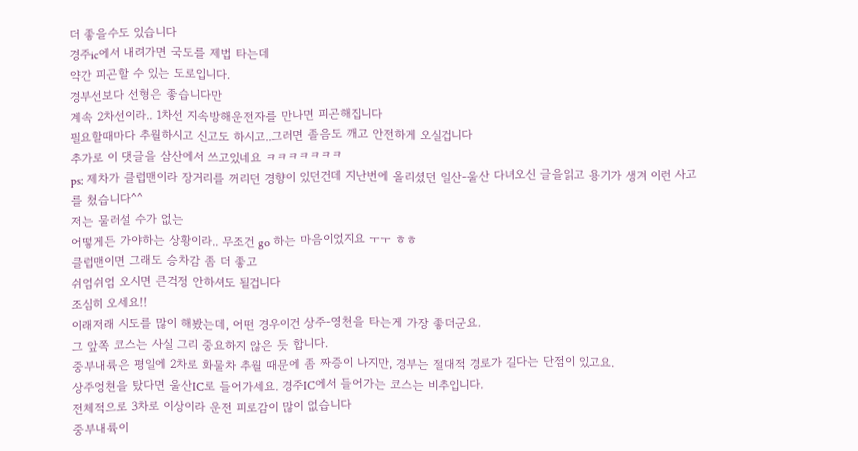더 좋을수도 있습니다
경주ic에서 내려가면 국도를 제법 타는데
약간 피곤할 수 있는 도로입니다.
경부선보다 선형은 좋습니다만
계속 2차선이라.. 1차선 지속방해운전자를 만나면 피곤해집니다
필요할때마다 추월하시고 신고도 하시고..그러면 졸음도 깨고 안전하게 오실겁니다
추가로 이 댓글을 삼산에서 쓰고있네요 ㅋㅋㅋㅋㅋㅋㅋ
ps: 제차가 클럽맨이라 장거리를 꺼리던 경향이 있던건데 지난번에 올리셨던 일산-울산 다녀오신 글을읽고 용기가 생겨 이런 사고를 쳤습니다^^
저는 물러설 수가 없는
어떻게든 가야하는 상황이라.. 무조건 go 하는 마음이었지요 ㅜㅜ ㅎㅎ
클럽맨이면 그래도 승차감 좀 더 좋고
쉬엄쉬엄 오시면 큰걱정 안하셔도 될겁니다
조심히 오세요!!
이래저래 시도를 많이 해봤는데, 어떤 경우이건 상주-영천을 타는게 가장 좋더군요.
그 앞쪽 코스는 사실 그리 중요하지 않은 듯 합니다.
중부내륙은 평일에 2차로 화물차 추월 때문에 좀 짜증이 나지만, 경부는 절대적 경로가 길다는 단점이 있고요.
상주엉쳔을 탔다면 울산IC로 들어가세요. 경주IC에서 들어가는 코스는 비추입니다.
전체적으로 3차로 이상이라 운전 피로감이 많이 없습니다
중부내륙이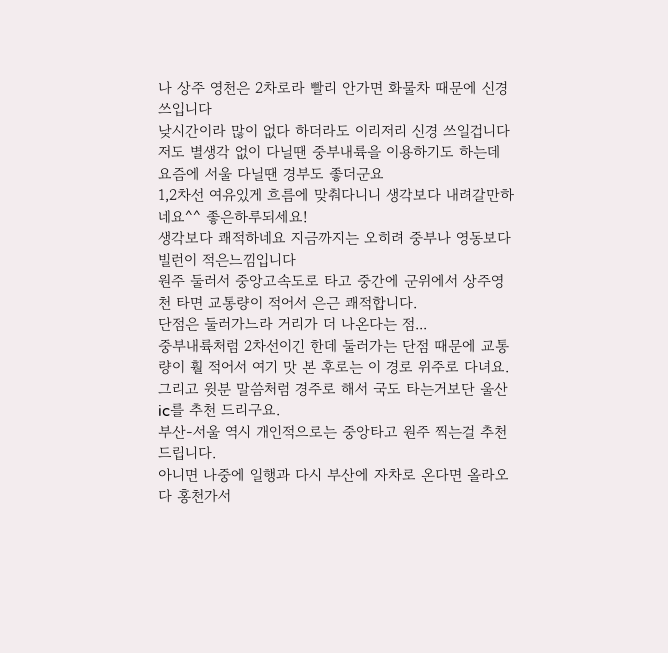나 상주 영천은 2차로라 빨리 안가면 화물차 때문에 신경 쓰입니다
낮시간이라 많이 없다 하더라도 이리저리 신경 쓰일겁니다
저도 별생각 없이 다닐땐 중부내륙을 이용하기도 하는데
요즘에 서울 다닐땐 경부도 좋더군요
1,2차선 여유있게 흐름에 맞춰다니니 생각보다 내려갈만하네요^^ 좋은하루되세요!
생각보다 쾌적하네요 지금까지는 오히려 중부나 영동보다 빌런이 적은느낌입니다
원주 둘러서 중앙고속도로 타고 중간에 군위에서 상주영천 타면 교통량이 적어서 은근 쾌적합니다.
단점은 둘러가느라 거리가 더 나온다는 점...
중부내륙처럼 2차선이긴 한데 둘러가는 단점 때문에 교통량이 훨 적어서 여기 맛 본 후로는 이 경로 위주로 다녀요.
그리고 윗분 말씀처럼 경주로 해서 국도 타는거보단 울산ic를 추천 드리구요.
부산-서울 역시 개인적으로는 중앙타고 원주 찍는걸 추천 드립니다.
아니면 나중에 일행과 다시 부산에 자차로 온다면 올라오다 홍천가서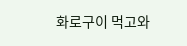화로구이 먹고와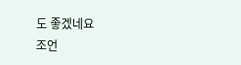도 좋겠네요
조언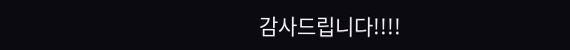감사드립니다!!!!